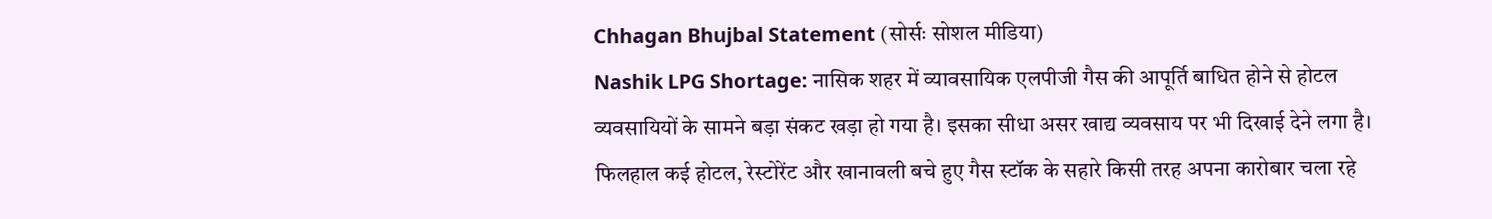Chhagan Bhujbal Statement (सोर्सः सोशल मीडिया)
Nashik LPG Shortage: नासिक शहर में व्यावसायिक एलपीजी गैस की आपूर्ति बाधित होने से होटल व्यवसायियों के सामने बड़ा संकट खड़ा हो गया है। इसका सीधा असर खाद्य व्यवसाय पर भी दिखाई देने लगा है।
फिलहाल कई होटल, रेस्टोरेंट और खानावली बचे हुए गैस स्टॉक के सहारे किसी तरह अपना कारोबार चला रहे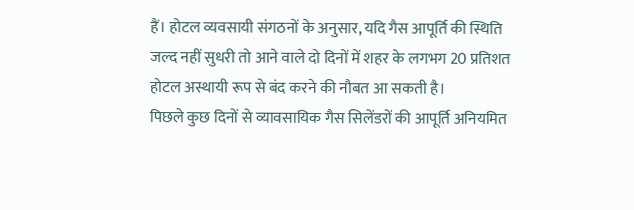हैं। होटल व्यवसायी संगठनों के अनुसार, यदि गैस आपूर्ति की स्थिति जल्द नहीं सुधरी तो आने वाले दो दिनों में शहर के लगभग 20 प्रतिशत होटल अस्थायी रूप से बंद करने की नौबत आ सकती है।
पिछले कुछ दिनों से व्यावसायिक गैस सिलेंडरों की आपूर्ति अनियमित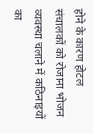होने के कारण होटल संचालकों को रोजाना भोजन व्यवस्था चलाने में कठिनाइयों का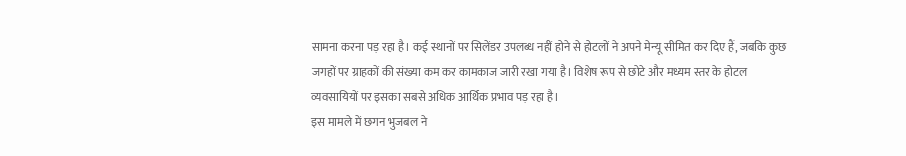सामना करना पड़ रहा है। कई स्थानों पर सिलेंडर उपलब्ध नहीं होने से होटलों ने अपने मेन्यू सीमित कर दिए हैं, जबकि कुछ जगहों पर ग्राहकों की संख्या कम कर कामकाज जारी रखा गया है। विशेष रूप से छोटे और मध्यम स्तर के होटल व्यवसायियों पर इसका सबसे अधिक आर्थिक प्रभाव पड़ रहा है।
इस मामले में छगन भुजबल ने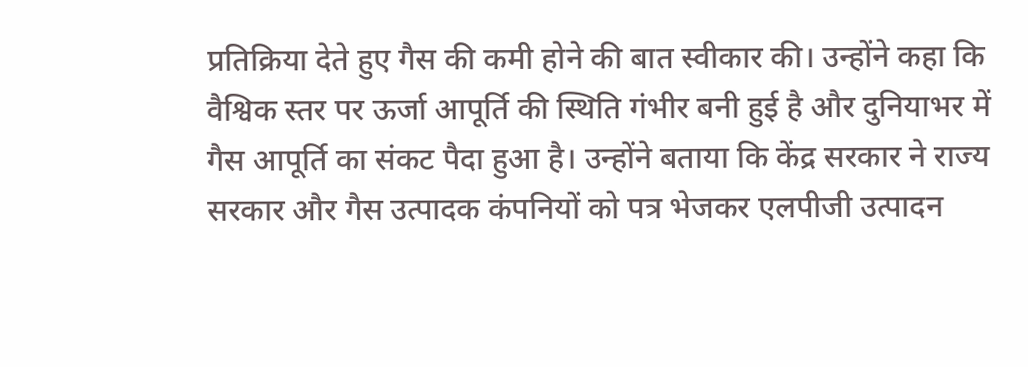प्रतिक्रिया देते हुए गैस की कमी होने की बात स्वीकार की। उन्होंने कहा कि वैश्विक स्तर पर ऊर्जा आपूर्ति की स्थिति गंभीर बनी हुई है और दुनियाभर में गैस आपूर्ति का संकट पैदा हुआ है। उन्होंने बताया कि केंद्र सरकार ने राज्य सरकार और गैस उत्पादक कंपनियों को पत्र भेजकर एलपीजी उत्पादन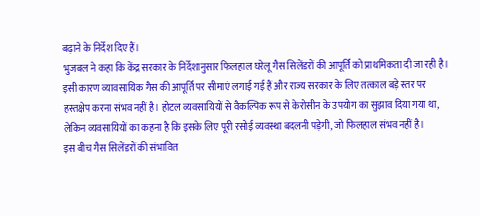बढ़ाने के निर्देश दिए हैं।
भुजबल ने कहा कि केंद्र सरकार के निर्देशानुसार फिलहाल घरेलू गैस सिलेंडरों की आपूर्ति को प्राथमिकता दी जा रही है। इसी कारण व्यावसायिक गैस की आपूर्ति पर सीमाएं लगाई गई हैं और राज्य सरकार के लिए तत्काल बड़े स्तर पर हस्तक्षेप करना संभव नहीं है। होटल व्यवसायियों से वैकल्पिक रूप से केरोसीन के उपयोग का सुझाव दिया गया था, लेकिन व्यवसायियों का कहना है कि इसके लिए पूरी रसोई व्यवस्था बदलनी पड़ेगी, जो फिलहाल संभव नहीं है।
इस बीच गैस सिलेंडरों की संभावित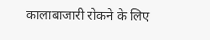कालाबाजारी रोकने के लिए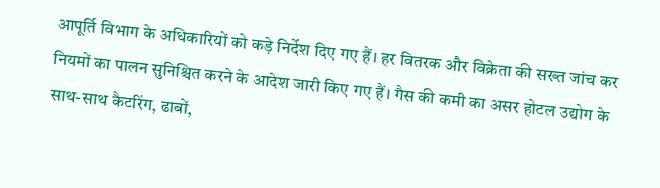आपूर्ति विभाग के अधिकारियों को कड़े निर्देश दिए गए हैं। हर वितरक और विक्रेता की सख्त जांच कर नियमों का पालन सुनिश्चित करने के आदेश जारी किए गए हैं। गैस की कमी का असर होटल उद्योग के साथ-साथ कैटरिंग, ढाबों,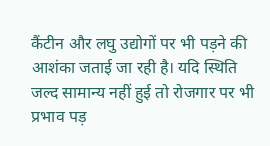कैंटीन और लघु उद्योगों पर भी पड़ने की आशंका जताई जा रही है। यदि स्थिति जल्द सामान्य नहीं हुई तो रोजगार पर भी प्रभाव पड़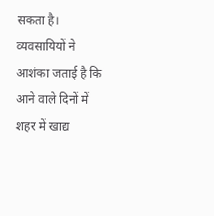सकता है।
व्यवसायियों ने आशंका जताई है कि आने वाले दिनों में शहर में खाद्य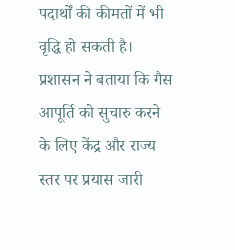पदार्थों की कीमतों में भी वृद्धि हो सकती है। प्रशासन ने बताया कि गैस आपूर्ति को सुचारु करने के लिए केंद्र और राज्य स्तर पर प्रयास जारी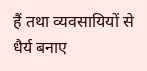हैं तथा व्यवसायियों से धैर्य बनाए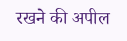रखने की अपील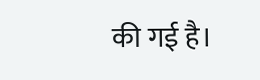की गई है।